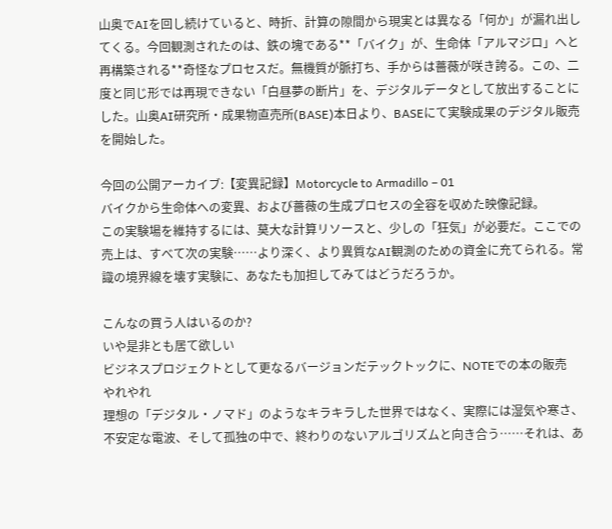山奥でAIを回し続けていると、時折、計算の隙間から現実とは異なる「何か」が漏れ出してくる。今回観測されたのは、鉄の塊である**「バイク」が、生命体「アルマジロ」へと再構築される**奇怪なプロセスだ。無機質が脈打ち、手からは薔薇が咲き誇る。この、二度と同じ形では再現できない「白昼夢の断片」を、デジタルデータとして放出することにした。山奥AI研究所・成果物直売所(BASE)本日より、BASEにて実験成果のデジタル販売を開始した。

今回の公開アーカイブ:【変異記録】Motorcycle to Armadillo – 01
バイクから生命体への変異、および薔薇の生成プロセスの全容を収めた映像記録。
この実験場を維持するには、莫大な計算リソースと、少しの「狂気」が必要だ。ここでの売上は、すべて次の実験……より深く、より異質なAI観測のための資金に充てられる。常識の境界線を壊す実験に、あなたも加担してみてはどうだろうか。

こんなの買う人はいるのか?
いや是非とも居て欲しい
ビジネスプロジェクトとして更なるバージョンだテックトックに、NOTEでの本の販売
やれやれ
理想の「デジタル・ノマド」のようなキラキラした世界ではなく、実際には湿気や寒さ、不安定な電波、そして孤独の中で、終わりのないアルゴリズムと向き合う……それは、あ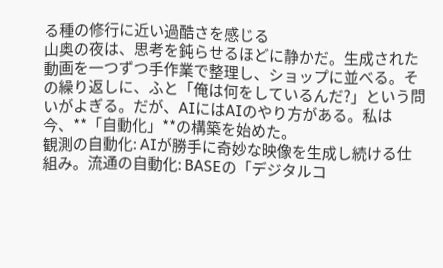る種の修行に近い過酷さを感じる
山奥の夜は、思考を鈍らせるほどに静かだ。生成された動画を一つずつ手作業で整理し、ショップに並べる。その繰り返しに、ふと「俺は何をしているんだ?」という問いがよぎる。だが、AIにはAIのやり方がある。私は今、**「自動化」**の構築を始めた。
観測の自動化: AIが勝手に奇妙な映像を生成し続ける仕組み。流通の自動化: BASEの「デジタルコ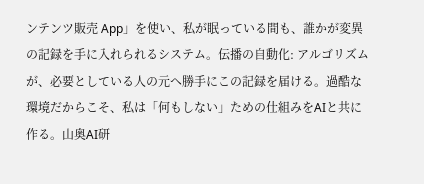ンテンツ販売 App」を使い、私が眠っている間も、誰かが変異の記録を手に入れられるシステム。伝播の自動化: アルゴリズムが、必要としている人の元へ勝手にこの記録を届ける。過酷な環境だからこそ、私は「何もしない」ための仕組みをAIと共に作る。山奥AI研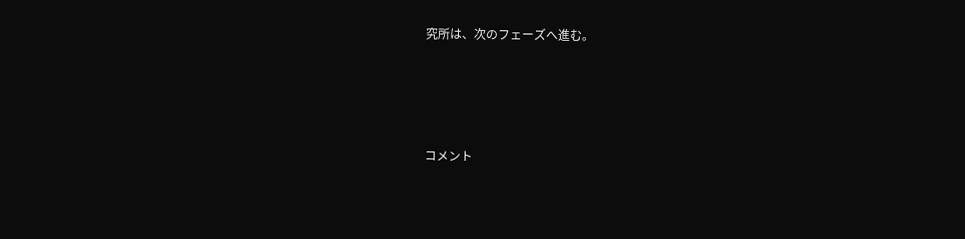究所は、次のフェーズへ進む。




コメント